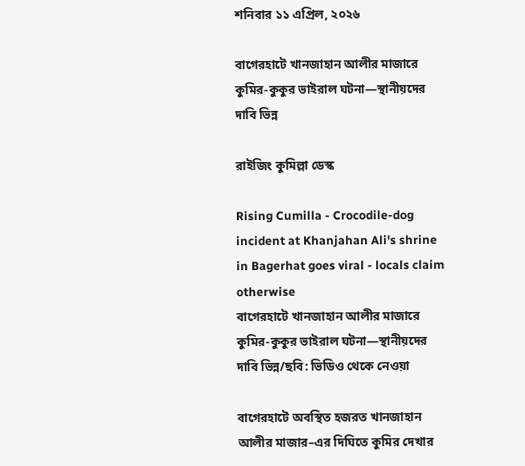শনিবার ১১ এপ্রিল, ২০২৬

বাগেরহাটে খানজাহান আলীর মাজারে কুমির-কুকুর ভাইরাল ঘটনা—স্থানীয়দের দাবি ভিন্ন

রাইজিং কুমিল্লা ডেস্ক

Rising Cumilla - Crocodile-dog incident at Khanjahan Ali's shrine in Bagerhat goes viral - locals claim otherwise
বাগেরহাটে খানজাহান আলীর মাজারে কুমির-কুকুর ভাইরাল ঘটনা—স্থানীয়দের দাবি ভিন্ন/ছবি: ভিডিও থেকে নেওয়া

বাগেরহাটে অবস্থিত হজরত খানজাহান আলীর মাজার–এর দিঘিতে কুমির দেখার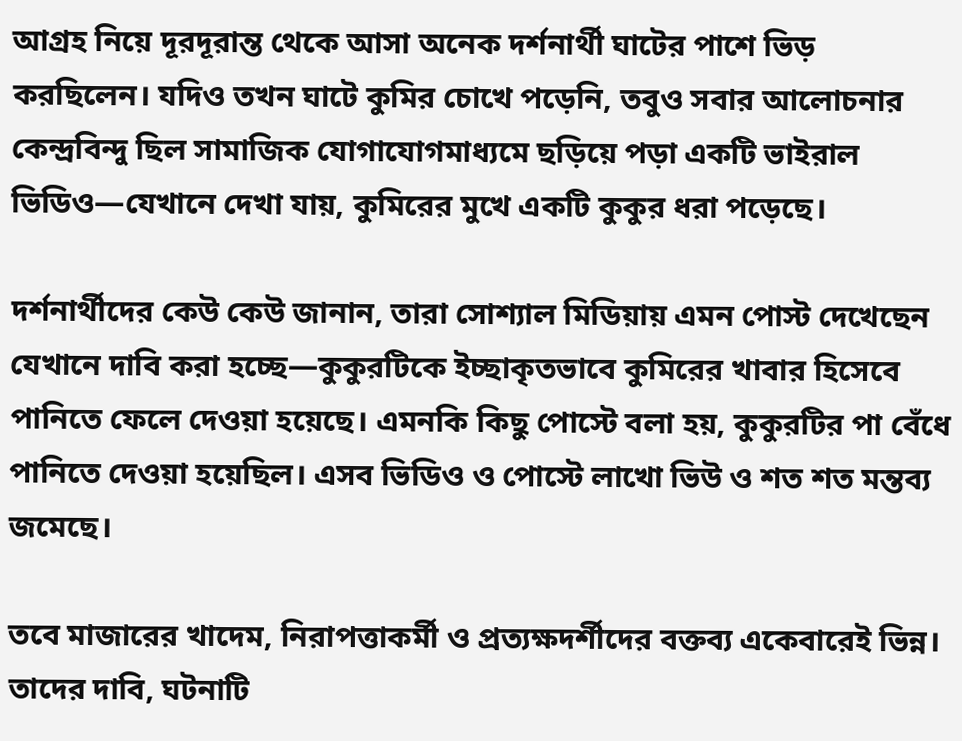আগ্রহ নিয়ে দূরদূরান্ত থেকে আসা অনেক দর্শনার্থী ঘাটের পাশে ভিড় করছিলেন। যদিও তখন ঘাটে কুমির চোখে পড়েনি, তবুও সবার আলোচনার কেন্দ্রবিন্দু ছিল সামাজিক যোগাযোগমাধ্যমে ছড়িয়ে পড়া একটি ভাইরাল ভিডিও—যেখানে দেখা যায়, কুমিরের মুখে একটি কুকুর ধরা পড়েছে।

দর্শনার্থীদের কেউ কেউ জানান, তারা সোশ্যাল মিডিয়ায় এমন পোস্ট দেখেছেন যেখানে দাবি করা হচ্ছে—কুকুরটিকে ইচ্ছাকৃতভাবে কুমিরের খাবার হিসেবে পানিতে ফেলে দেওয়া হয়েছে। এমনকি কিছু পোস্টে বলা হয়, কুকুরটির পা বেঁধে পানিতে দেওয়া হয়েছিল। এসব ভিডিও ও পোস্টে লাখো ভিউ ও শত শত মন্তব্য জমেছে।

তবে মাজারের খাদেম, নিরাপত্তাকর্মী ও প্রত্যক্ষদর্শীদের বক্তব্য একেবারেই ভিন্ন। তাদের দাবি, ঘটনাটি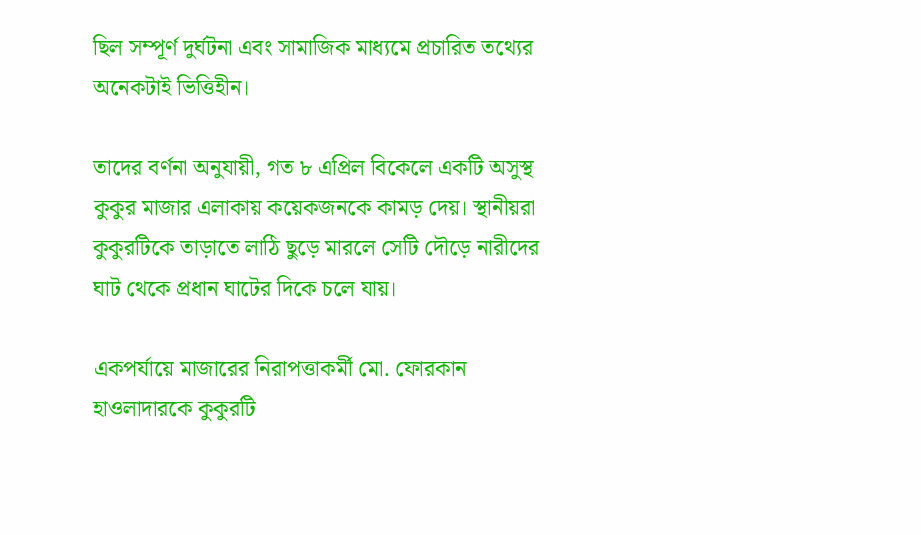ছিল সম্পূর্ণ দুর্ঘটনা এবং সামাজিক মাধ্যমে প্রচারিত তথ্যের অনেকটাই ভিত্তিহীন।

তাদের বর্ণনা অনুযায়ী, গত ৮ এপ্রিল বিকেলে একটি অসুস্থ কুকুর মাজার এলাকায় কয়েকজনকে কামড় দেয়। স্থানীয়রা কুকুরটিকে তাড়াতে লাঠি ছুড়ে মারলে সেটি দৌড়ে নারীদের ঘাট থেকে প্রধান ঘাটের দিকে চলে যায়।

একপর্যায়ে মাজারের নিরাপত্তাকর্মী মো. ফোরকান হাওলাদারকে কুকুরটি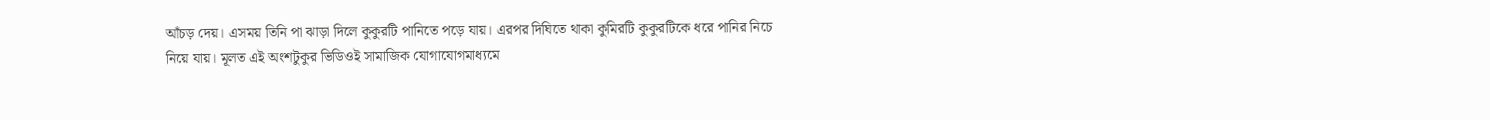আঁচড় দেয়। এসময় তিনি পা ঝাড়া দিলে কুকুরটি পানিতে পড়ে যায়। এরপর দিঘিতে থাকা কুমিরটি কুকুরটিকে ধরে পানির নিচে নিয়ে যায়। মূলত এই অংশটুকুর ভিডিওই সামাজিক যোগাযোগমাধ্যমে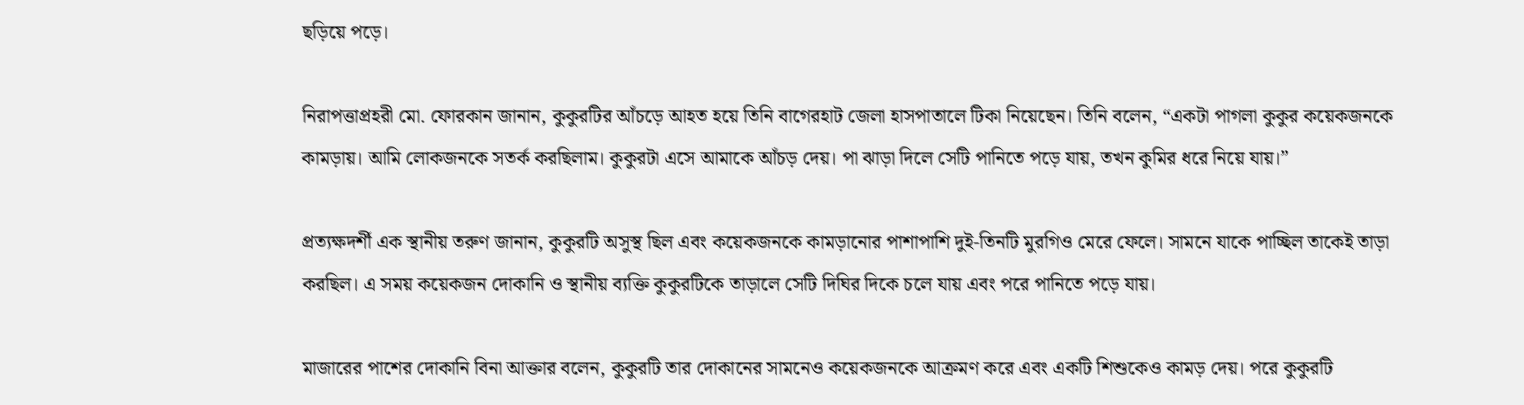ছড়িয়ে পড়ে।

নিরাপত্তাপ্রহরী মো. ফোরকান জানান, কুকুরটির আঁচড়ে আহত হয়ে তিনি বাগেরহাট জেলা হাসপাতালে টিকা নিয়েছেন। তিনি বলেন, “একটা পাগলা কুকুর কয়েকজনকে কামড়ায়। আমি লোকজনকে সতর্ক করছিলাম। কুকুরটা এসে আমাকে আঁচড় দেয়। পা ঝাড়া দিলে সেটি পানিতে পড়ে যায়, তখন কুমির ধরে নিয়ে যায়।”

প্রত্যক্ষদর্শী এক স্থানীয় তরুণ জানান, কুকুরটি অসুস্থ ছিল এবং কয়েকজনকে কামড়ানোর পাশাপাশি দুই-তিনটি মুরগিও মেরে ফেলে। সামনে যাকে পাচ্ছিল তাকেই তাড়া করছিল। এ সময় কয়েকজন দোকানি ও স্থানীয় ব্যক্তি কুকুরটিকে তাড়ালে সেটি দিঘির দিকে চলে যায় এবং পরে পানিতে পড়ে যায়।

মাজারের পাশের দোকানি বিনা আক্তার বলেন, কুকুরটি তার দোকানের সামনেও কয়েকজনকে আক্রমণ করে এবং একটি শিশুকেও কামড় দেয়। পরে কুকুরটি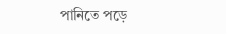পানিতে পড়ে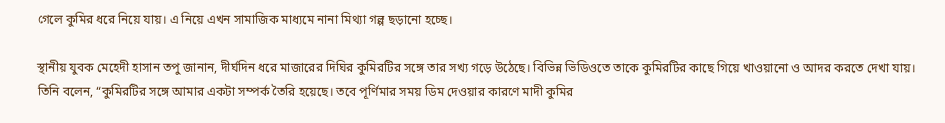গেলে কুমির ধরে নিয়ে যায়। এ নিয়ে এখন সামাজিক মাধ্যমে নানা মিথ্যা গল্প ছড়ানো হচ্ছে।

স্থানীয় যুবক মেহেদী হাসান তপু জানান, দীর্ঘদিন ধরে মাজারের দিঘির কুমিরটির সঙ্গে তার সখ্য গড়ে উঠেছে। বিভিন্ন ভিডিওতে তাকে কুমিরটির কাছে গিয়ে খাওয়ানো ও আদর করতে দেখা যায়। তিনি বলেন, “কুমিরটির সঙ্গে আমার একটা সম্পর্ক তৈরি হয়েছে। তবে পূর্ণিমার সময় ডিম দেওয়ার কারণে মাদী কুমির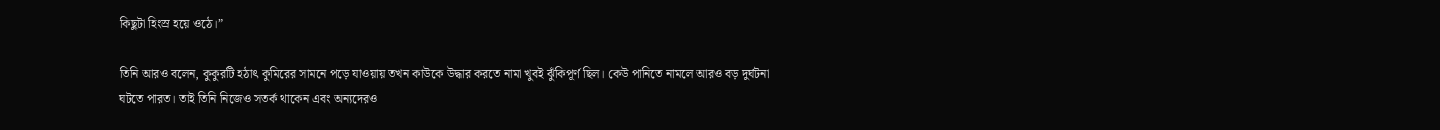কিছুটা হিংস্র হয়ে ওঠে।”

তিনি আরও বলেন, কুকুরটি হঠাৎ কুমিরের সামনে পড়ে যাওয়ায় তখন কাউকে উদ্ধার করতে নামা খুবই ঝুঁকিপূর্ণ ছিল। কেউ পানিতে নামলে আরও বড় দুর্ঘটনা ঘটতে পারত। তাই তিনি নিজেও সতর্ক থাকেন এবং অন্যদেরও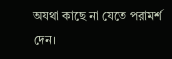অযথা কাছে না যেতে পরামর্শ দেন।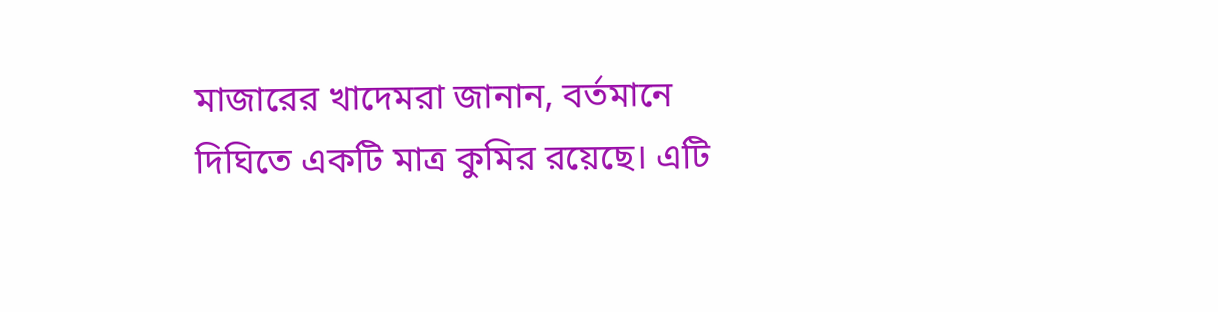মাজারের খাদেমরা জানান, বর্তমানে দিঘিতে একটি মাত্র কুমির রয়েছে। এটি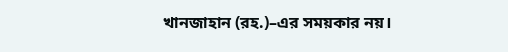খানজাহান (রহ.)–এর সময়কার নয়।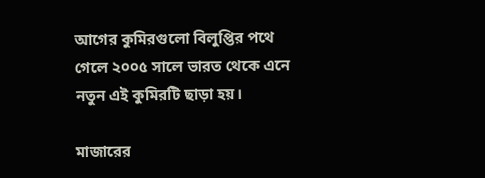আগের কুমিরগুলো বিলুপ্তির পথে গেলে ২০০৫ সালে ভারত থেকে এনে নতুন এই কুমিরটি ছাড়া হয়।

মাজারের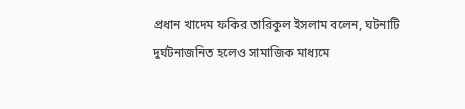প্রধান খাদেম ফকির তারিকুল ইসলাম বলেন, ঘটনাটি দুর্ঘটনাজনিত হলেও সামাজিক মাধ্যমে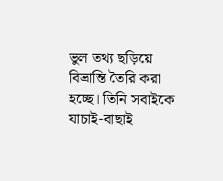ভুল তথ্য ছড়িয়ে বিভ্রান্তি তৈরি করা হচ্ছে। তিনি সবাইকে যাচাই-বাছাই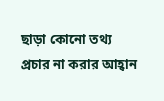ছাড়া কোনো তথ্য প্রচার না করার আহ্বান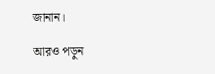জানান।

আরও পড়ুন